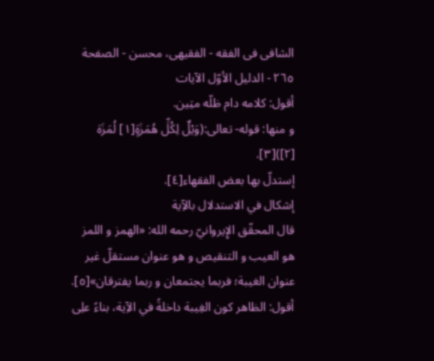الشافی فی الفقه - الفقیهی، محسن - الصفحة ٢٦٥ - الدلیل الأوّل الآیات
أقول: کلامه دام ظلّه متِین.
و منها: قوله- تعالى:(وَيْلٌ لِكُلِّ هُمَزَةٍ[١] لُمَزَة [٢])[٣].
إستدلّ بها بعض الفقهاء[٤].
إشکال في الاستدلال بالآِیة
قال المحقّق الإِیروانيّ رحمه الله: «الهمز و اللمز هو العيب و التنقيص و هو عنوان مستقلّ غير عنوان الغيبة؛ فربما يجتمعان و ربما يفترقان»[٥].
أقول: الظاهر کون الغِیبة داخلةً في الآِیة، بناءً علِی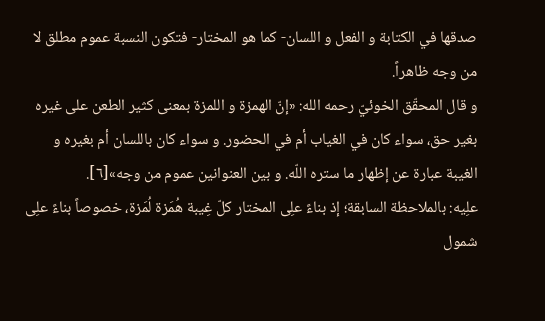صدقها في الکتابة و الفعل و اللسان- کما هو المختار- فتکون النسبة عموم مطلق لا من وجه ظاهراً.
و قال المحقّق الخوئيّ رحمه الله: «إنّ الهمزة و اللمزة بمعنى كثير الطعن على غيره بغير حق، سواء كان في الغياب أم في الحضور. و سواء كان باللسان أم بغيره و الغيبة عبارة عن إظهار ما ستره اللّه. و بين العنوانين عموم من وجه»[٦].
علِیه: بالملاحظة السابقة؛ إذ بناءً علِی المختار کلّ غِیبة هُمَزة لُمَزة، خصوصاً بناءً علِی شمول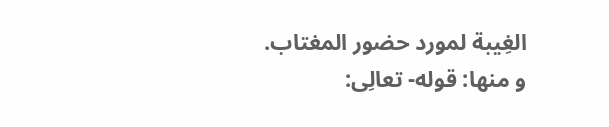الغِیبة لمورد حضور المغتاب.
و منها: قوله- تعالِی: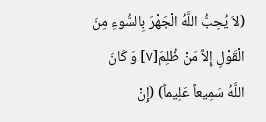(لاَ يُحِبُّ اللَّهُ الْجَهْرَ بِالسُّوءِ مِنَ الْقَوْلِ إِلاَّ مَنْ ظُلِمَ[٧] وَ کَانَ اللَّهُ سَمِيعاً عَلِيماً) (إِنْ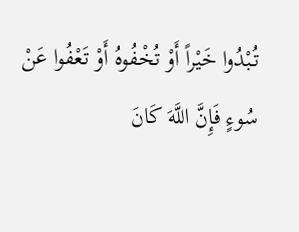تُبْدُوا خَيْراً أَوْ تُخْفُوهُ أَوْ تَعْفُوا عَنْ سُوءٍ فَإِنَّ اللَّهَ کَانَ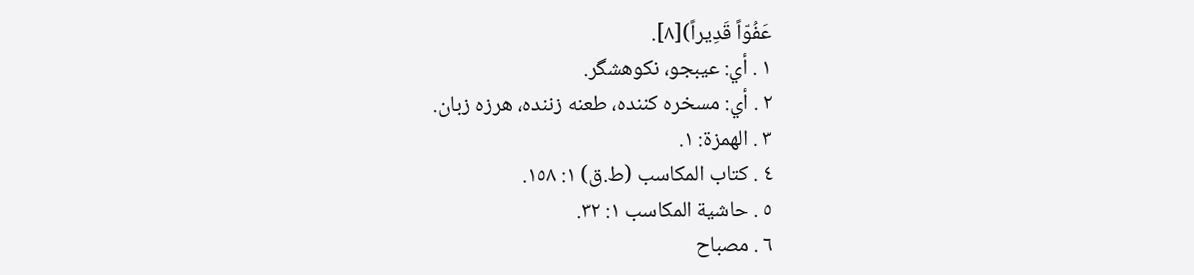عَفُوّاً قَدِيراً)[٨].
١ . أي: عيبجو، نکوهشگر.
٢ . أي: مسخره کننده، طعنه زننده، هرزه زبان.
٣ . الهمزة: ١.
٤ . كتاب المكاسب (ط.ق) ١: ١٥٨.
٥ . حاشية المكاسب ١: ٣٢.
٦ . مصباح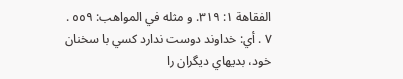الفقاهة ١: ٣١٩. و مثله في المواهب: ٥٥٩ .
٧ . أي: خداوند دوست ندارد کسي با سخنان خود، بديهاي ديگران را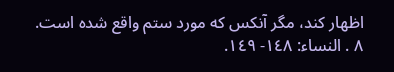اظهار کند، مگر آنکس که مورد ستم واقع شده است.
٨ . النساء: ١٤٨- ١٤٩.